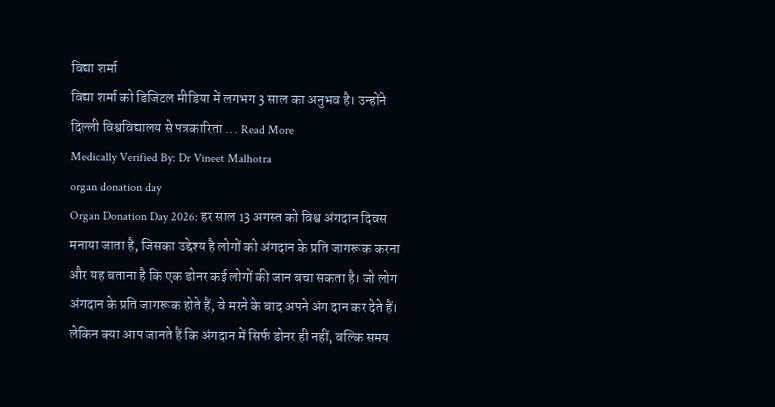विद्या शर्मा
विद्या शर्मा को डिजिटल मीडिया में लगभग 3 साल का अनुभव है। उन्होंने दिल्ली विश्वविद्यालय से पत्रकारिता ... Read More
Medically Verified By: Dr Vineet Malhotra
organ donation day
Organ Donation Day 2026: हर साल 13 अगस्त को विश्व अंगदान दिवस मनाया जाता है, जिसका उद्देश्य है लोगों को अंगदान के प्रति जागरूक करना और यह बताना है कि एक डोनर कई लोगों की जान बचा सकता है। जो लोग अंगदान के प्रति जागरूक होते हैं, वे मरने के बाद अपने अंग दान कर देते हैं। लेकिन क्या आप जानते हैं कि अंगदान में सिर्फ डोनर ही नहीं, बल्कि समय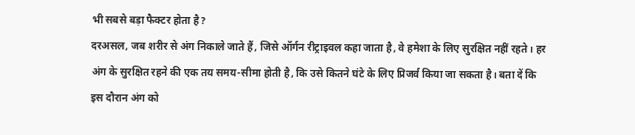भी सबसे बड़ा फैक्टर होता है?
दरअसल, जब शरीर से अंग निकाले जाते हैं, जिसे ऑर्गन रीट्राइवल कहा जाता है, वे हमेशा के लिए सुरक्षित नहीं रहते। हर अंग के सुरक्षित रहने की एक तय समय-सीमा होती है, कि उसे कितने घंटे के लिए प्रिजर्व किया जा सकता है। बता दें कि इस दौरान अंग को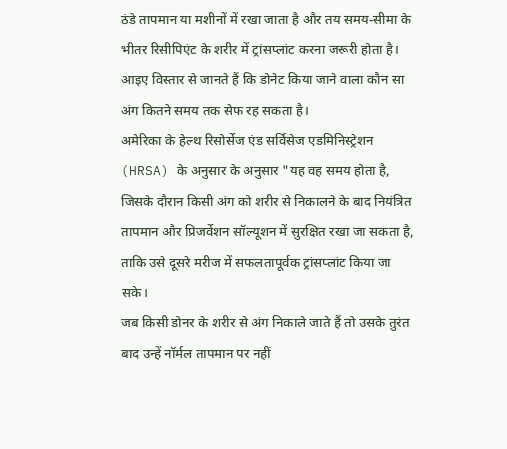ठंडे तापमान या मशीनों में रखा जाता है और तय समय-सीमा के भीतर रिसीपिएंट के शरीर में ट्रांसप्लांट करना जरूरी होता है। आइए विस्तार से जानते हैं कि डोनेट किया जाने वाला कौन सा अंग कितने समय तक सेफ रह सकता है।
अमेरिका के हेल्थ रिसोर्सेज एंड सर्विसेज एडमिनिस्ट्रेशन (HRSA) के अनुसार के अनुसार "यह वह समय होता है, जिसके दौरान किसी अंग को शरीर से निकालने के बाद नियंत्रित तापमान और प्रिजर्वेशन सॉल्यूशन में सुरक्षित रखा जा सकता है, ताकि उसे दूसरे मरीज में सफलतापूर्वक ट्रांसप्लांट किया जा सके।
जब किसी डोनर के शरीर से अंग निकाले जाते हैं तो उसके तुरंत बाद उन्हें नॉर्मल तापमान पर नहीं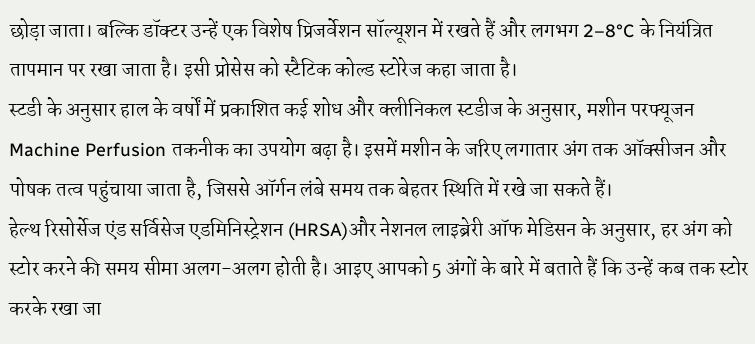छोड़ा जाता। बल्कि डॉक्टर उन्हें एक विशेष प्रिजर्वेशन सॉल्यूशन में रखते हैं और लगभग 2–8°C के नियंत्रित तापमान पर रखा जाता है। इसी प्रोसेस को स्टैटिक कोल्ड स्टोरेज कहा जाता है।
स्टडी के अनुसार हाल के वर्षों में प्रकाशित कई शोध और क्लीनिकल स्टडीज के अनुसार, मशीन परफ्यूजन Machine Perfusion तकनीक का उपयोग बढ़ा है। इसमें मशीन के जरिए लगातार अंग तक ऑक्सीजन और पोषक तत्व पहुंचाया जाता है, जिससे ऑर्गन लंबे समय तक बेहतर स्थिति में रखे जा सकते हैं।
हेल्थ रिसोर्सेज एंड सर्विसेज एडमिनिस्ट्रेशन (HRSA)और नेशनल लाइब्रेरी ऑफ मेडिसन के अनुसार, हर अंग को स्टोर करने की समय सीमा अलग-अलग होती है। आइए आपको 5 अंगों के बारे में बताते हैं कि उन्हें कब तक स्टोर करके रखा जा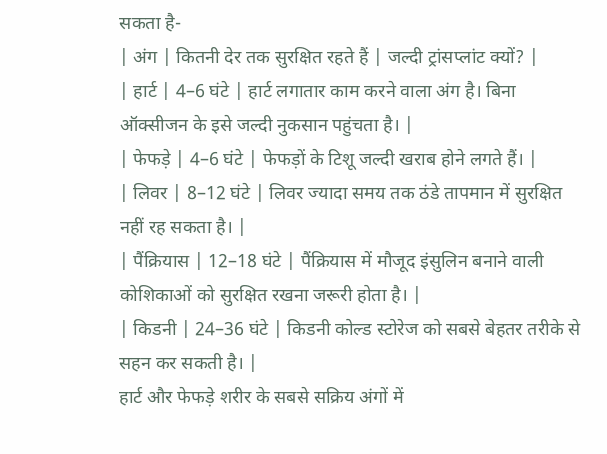सकता है-
| अंग | कितनी देर तक सुरक्षित रहते हैं | जल्दी ट्रांसप्लांट क्यों? |
| हार्ट | 4–6 घंटे | हार्ट लगातार काम करने वाला अंग है। बिना ऑक्सीजन के इसे जल्दी नुकसान पहुंचता है। |
| फेफड़े | 4–6 घंटे | फेफड़ों के टिशू जल्दी खराब होने लगते हैं। |
| लिवर | 8–12 घंटे | लिवर ज्यादा समय तक ठंडे तापमान में सुरक्षित नहीं रह सकता है। |
| पैंक्रियास | 12–18 घंटे | पैंक्रियास में मौजूद इंसुलिन बनाने वाली कोशिकाओं को सुरक्षित रखना जरूरी होता है। |
| किडनी | 24–36 घंटे | किडनी कोल्ड स्टोरेज को सबसे बेहतर तरीके से सहन कर सकती है। |
हार्ट और फेफड़े शरीर के सबसे सक्रिय अंगों में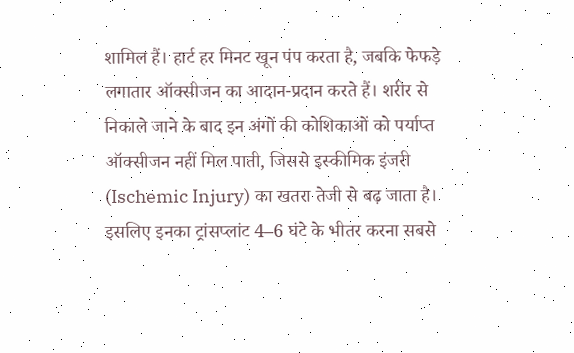शामिल हैं। हार्ट हर मिनट खून पंप करता है, जबकि फेफड़े लगातार ऑक्सीजन का आदान-प्रदान करते हैं। शरीर से निकाले जाने के बाद इन अंगों की कोशिकाओं को पर्याप्त ऑक्सीजन नहीं मिल पाती, जिससे इस्कीमिक इंजरी (Ischemic Injury) का खतरा तेजी से बढ़ जाता है। इसलिए इनका ट्रांसप्लांट 4–6 घंटे के भीतर करना सबसे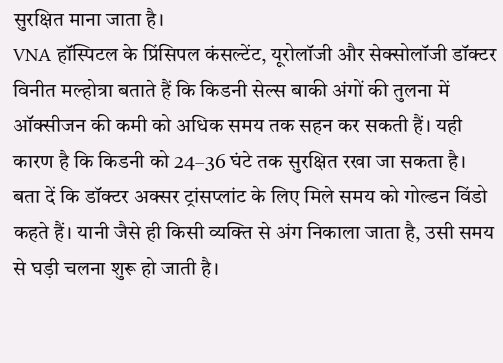सुरक्षित माना जाता है।
VNA हॉस्पिटल के प्रिंसिपल कंसल्टेंट, यूरोलॉजी और सेक्सोलॉजी डॉक्टर विनीत मल्होत्रा बताते हैं कि किडनी सेल्स बाकी अंगों की तुलना में ऑक्सीजन की कमी को अधिक समय तक सहन कर सकती हैं। यही कारण है कि किडनी को 24–36 घंटे तक सुरक्षित रखा जा सकता है।
बता दें कि डॉक्टर अक्सर ट्रांसप्लांट के लिए मिले समय को गोल्डन विंडो कहते हैं। यानी जैसे ही किसी व्यक्ति से अंग निकाला जाता है, उसी समय से घड़ी चलना शुरू हो जाती है।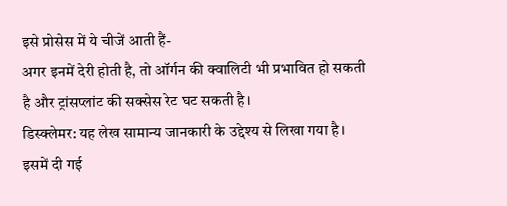इसे प्रोसेस में ये चीजें आती हैं-
अगर इनमें देरी होती है, तो ऑर्गन की क्वालिटी भी प्रभावित हो सकती है और ट्रांसप्लांट की सक्सेस रेट घट सकती है।
डिस्क्लेमर: यह लेख सामान्य जानकारी के उद्देश्य से लिखा गया है। इसमें दी गई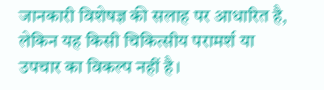जानकारी विशेषज्ञ की सलाह पर आधारित है, लेकिन यह किसी चिकित्सीय परामर्श या उपचार का विकल्प नहीं है।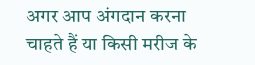अगर आप अंगदान करना चाहते हैं या किसी मरीज के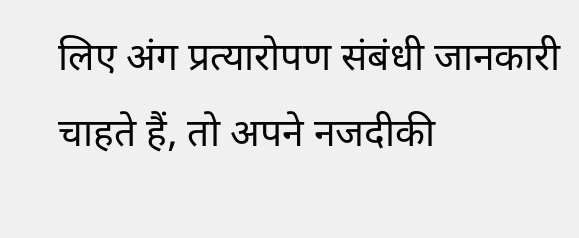लिए अंग प्रत्यारोपण संबंधी जानकारी चाहते हैं, तो अपने नजदीकी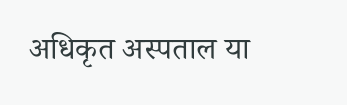अधिकृत अस्पताल या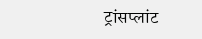ट्रांसप्लांट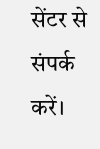सेंटर से संपर्क करें।